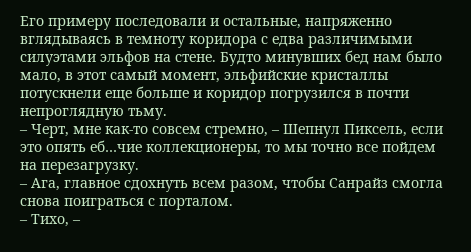Его примеру последовали и остальные, напряженно вглядываясь в темноту коридора с едва различимыми силуэтами эльфов на стене. Будто минувших бед нам было мало, в этот самый момент, эльфийские кристаллы потускнели еще больше и коридор погрузился в почти непроглядную тьму.
– Черт, мне как-то совсем стремно, – Шепнул Пиксель, если это опять еб…чие коллекционеры, то мы точно все пойдем на перезагрузку.
– Ага, главное сдохнуть всем разом, чтобы Санрайз смогла снова поиграться с порталом.
– Тихо, –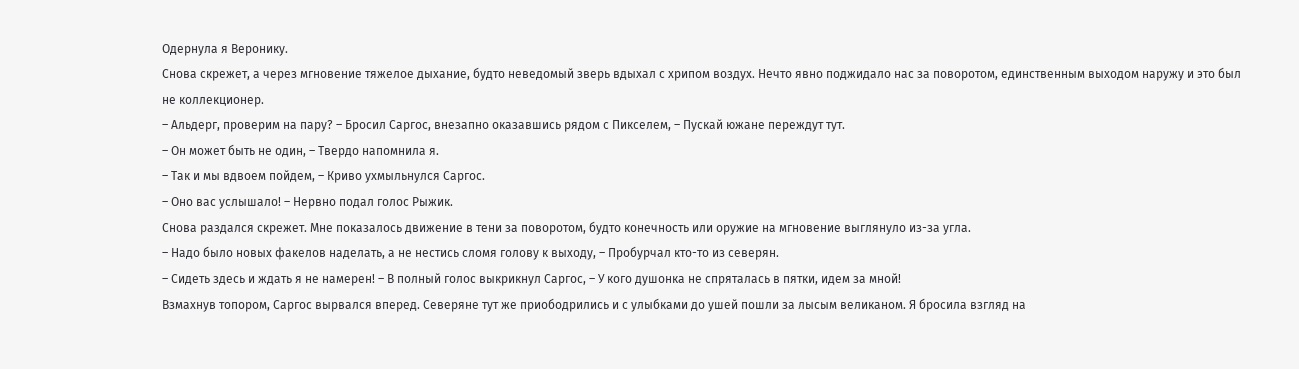Одернула я Веронику.
Снова скрежет, а через мгновение тяжелое дыхание, будто неведомый зверь вдыхал с хрипом воздух. Нечто явно поджидало нас за поворотом, единственным выходом наружу и это был не коллекционер.
– Альдерг, проверим на пару? – Бросил Саргос, внезапно оказавшись рядом с Пикселем, – Пускай южане переждут тут.
– Он может быть не один, – Твердо напомнила я.
– Так и мы вдвоем пойдем, – Криво ухмыльнулся Саргос.
– Оно вас услышало! – Нервно подал голос Рыжик.
Снова раздался скрежет. Мне показалось движение в тени за поворотом, будто конечность или оружие на мгновение выглянуло из-за угла.
– Надо было новых факелов наделать, а не нестись сломя голову к выходу, – Пробурчал кто-то из северян.
– Сидеть здесь и ждать я не намерен! – В полный голос выкрикнул Саргос, – У кого душонка не спряталась в пятки, идем за мной!
Взмахнув топором, Саргос вырвался вперед. Северяне тут же приободрились и с улыбками до ушей пошли за лысым великаном. Я бросила взгляд на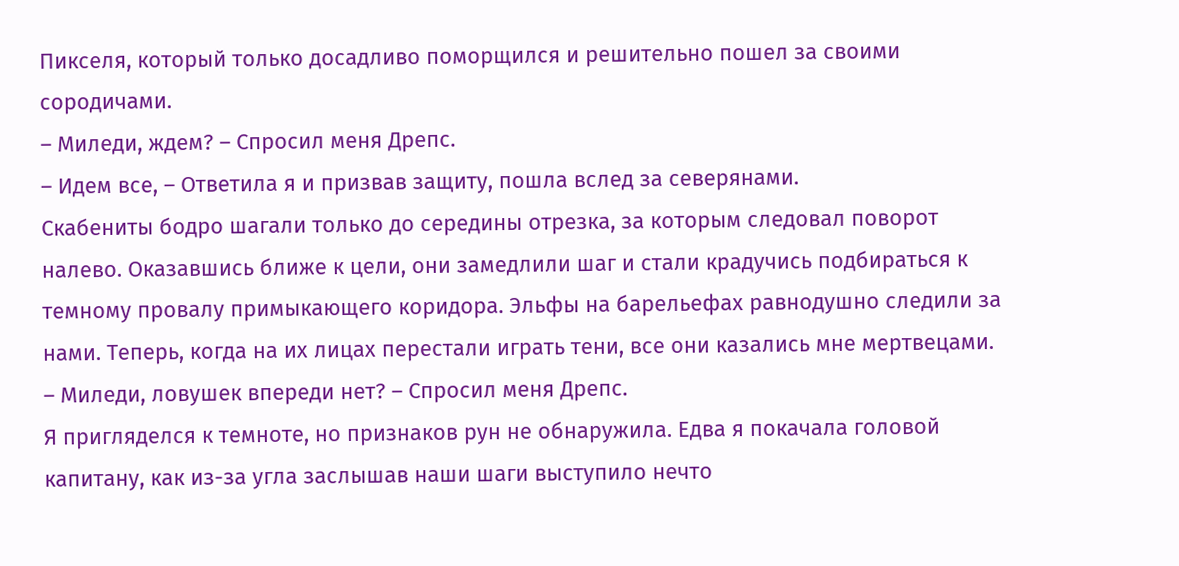Пикселя, который только досадливо поморщился и решительно пошел за своими сородичами.
– Миледи, ждем? – Спросил меня Дрепс.
– Идем все, – Ответила я и призвав защиту, пошла вслед за северянами.
Скабениты бодро шагали только до середины отрезка, за которым следовал поворот налево. Оказавшись ближе к цели, они замедлили шаг и стали крадучись подбираться к темному провалу примыкающего коридора. Эльфы на барельефах равнодушно следили за нами. Теперь, когда на их лицах перестали играть тени, все они казались мне мертвецами.
– Миледи, ловушек впереди нет? – Спросил меня Дрепс.
Я пригляделся к темноте, но признаков рун не обнаружила. Едва я покачала головой капитану, как из-за угла заслышав наши шаги выступило нечто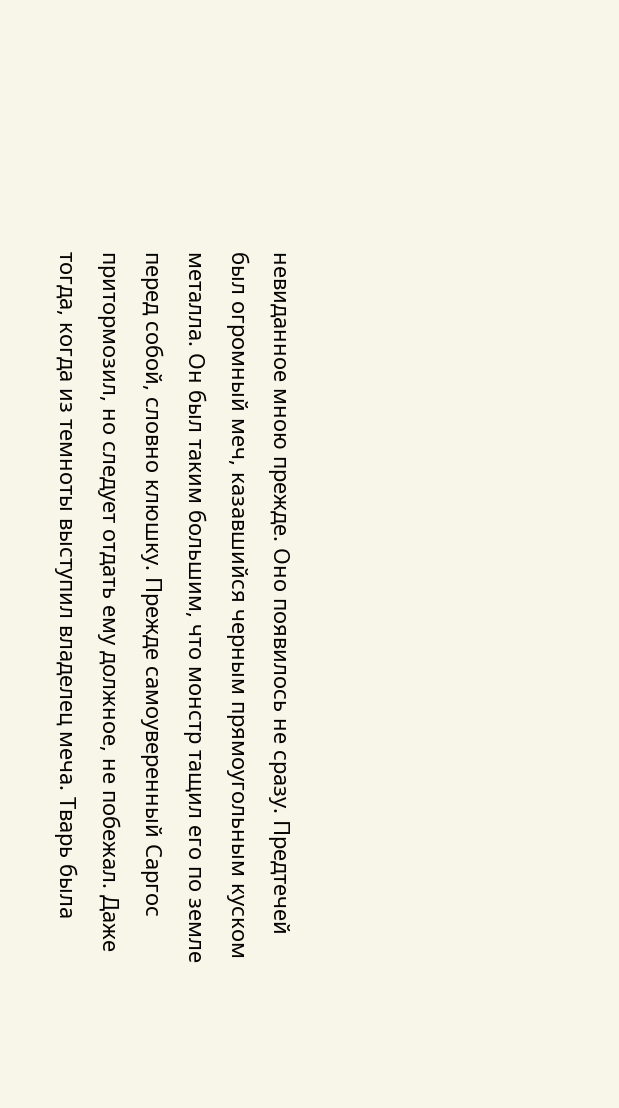невиданное мною прежде. Оно появилось не сразу. Предтечей был огромный меч, казавшийся черным прямоугольным куском металла. Он был таким большим, что монстр тащил его по земле перед собой, словно клюшку. Прежде самоуверенный Саргос притормозил, но следует отдать ему должное, не побежал. Даже тогда, когда из темноты выступил владелец меча. Тварь была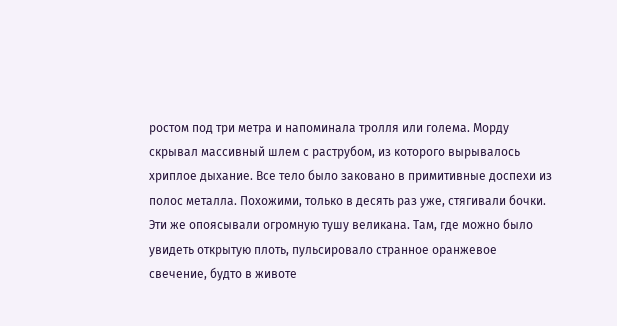ростом под три метра и напоминала тролля или голема. Морду скрывал массивный шлем с раструбом, из которого вырывалось хриплое дыхание. Все тело было заковано в примитивные доспехи из полос металла. Похожими, только в десять раз уже, стягивали бочки. Эти же опоясывали огромную тушу великана. Там, где можно было увидеть открытую плоть, пульсировало странное оранжевое свечение, будто в животе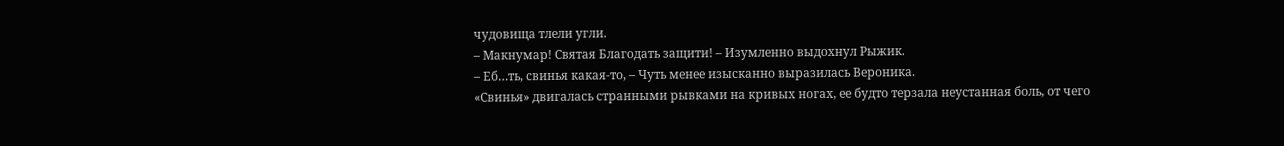чудовища тлели угли.
– Макнумар! Святая Благодать защити! – Изумленно выдохнул Рыжик.
– Еб…ть, свинья какая-то, – Чуть менее изысканно выразилась Вероника.
«Свинья» двигалась странными рывками на кривых ногах, ее будто терзала неустанная боль, от чего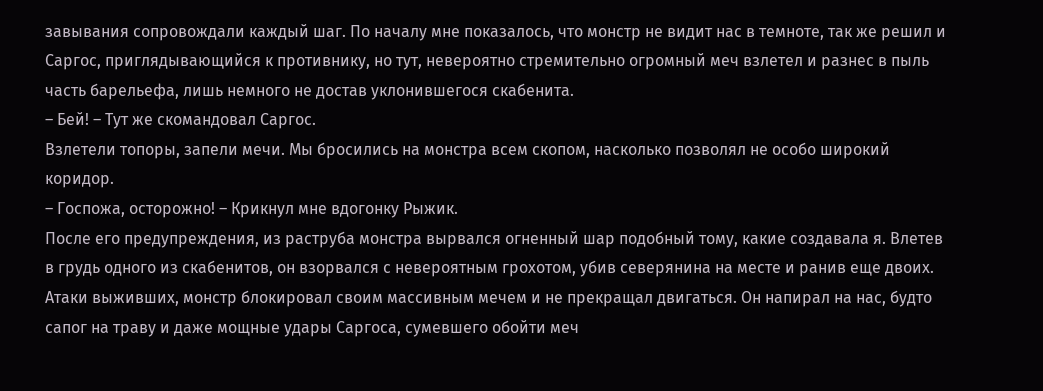завывания сопровождали каждый шаг. По началу мне показалось, что монстр не видит нас в темноте, так же решил и Саргос, приглядывающийся к противнику, но тут, невероятно стремительно огромный меч взлетел и разнес в пыль часть барельефа, лишь немного не достав уклонившегося скабенита.
– Бей! – Тут же скомандовал Саргос.
Взлетели топоры, запели мечи. Мы бросились на монстра всем скопом, насколько позволял не особо широкий коридор.
– Госпожа, осторожно! – Крикнул мне вдогонку Рыжик.
После его предупреждения, из раструба монстра вырвался огненный шар подобный тому, какие создавала я. Влетев в грудь одного из скабенитов, он взорвался с невероятным грохотом, убив северянина на месте и ранив еще двоих. Атаки выживших, монстр блокировал своим массивным мечем и не прекращал двигаться. Он напирал на нас, будто сапог на траву и даже мощные удары Саргоса, сумевшего обойти меч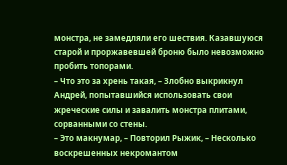монстра, не замедляли его шествия. Казавшуюся старой и проржавевшей броню было невозможно пробить топорами.
– Что это за хрень такая, – Злобно выкрикнул Андрей, попытавшийся использовать свои жреческие силы и завалить монстра плитами, сорванными со стены.
– Это макнумар, – Повторил Рыжик, – Несколько воскрешенных некромантом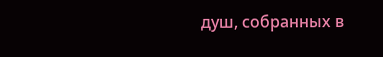душ, собранных в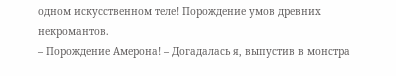одном искусственном теле! Порождение умов древних некромантов.
– Порождение Амерона! – Догадалась я, выпустив в монстра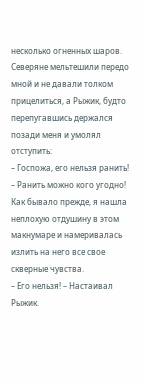несколько огненных шаров.
Северяне мельтешили передо мной и не давали толком прицелиться, а Рыжик, будто перепугавшись держался позади меня и умолял отступить:
– Госпожа, его нельзя ранить!
– Ранить можно кого угодно!
Как бывало прежде, я нашла неплохую отдушину в этом макнумаре и намеривалась излить на него все свое скверные чувства.
– Его нельзя! – Настаивал Рыжик.